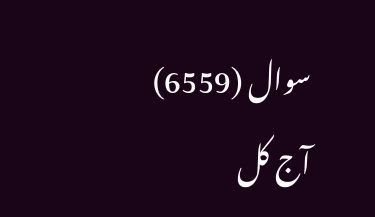سوال (6559)
آج کل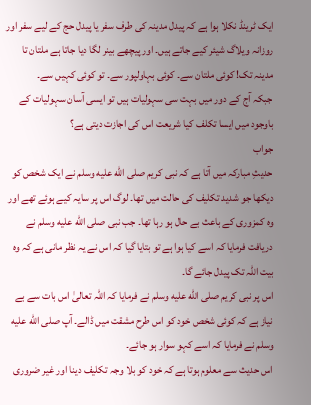ایک ٹرینڈ نکلا ہوا ہے کہ پیدل مدینہ کی طرف سفر یا پیدل حج کے لیے سفر اور روزانہ ویلاگ شیئر کیے جاتے ہیں۔ اور پیچھے بینر لگا دیا جاتا ہے ملتان تا مدینہ تک! کوئی ملتان سے۔ کوئی بہاولپور سے۔ تو کوئی کہیں سے۔
جبکہ آج کے دور میں بہت سی سہولیات ہیں تو ایسی آسان سہولیات کے باوجود میں ایسا تکلف کیا شریعت اس کی اجازت دیتی ہے؟
جواب
حدیثِ مبارکہ میں آتا ہے کہ نبی کریم صلى الله عليه وسلم نے ایک شخص کو دیکھا جو شدید تکلیف کی حالت میں تھا۔ لوگ اس پر سایہ کیے ہوئے تھے اور وہ کمزوری کے باعث بے حال ہو رہا تھا۔ جب نبی صلى الله عليه وسلم نے دریافت فرمایا کہ اسے کیا ہوا ہے تو بتایا گیا کہ اس نے یہ نظر مانی ہے کہ وہ بیت اللہ تک پیدل جائے گا۔
اس پر نبی کریم صلى الله عليه وسلم نے فرمایا کہ اللہ تعالیٰ اس بات سے بے نیاز ہے کہ کوئی شخص خود کو اس طرح مشقت میں ڈالے۔ آپ صلى الله عليه وسلم نے فرمایا کہ اسے کہو سوار ہو جائے۔
اس حدیث سے معلوم ہوتا ہے کہ خود کو بلا وجہ تکلیف دینا اور غیر ضروری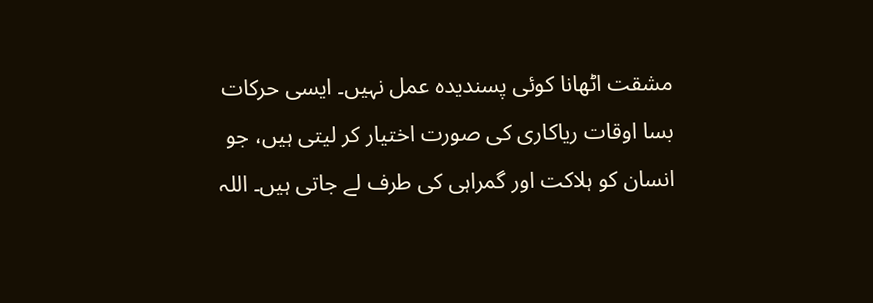مشقت اٹھانا کوئی پسندیدہ عمل نہیں۔ ایسی حرکات بسا اوقات ریاکاری کی صورت اختیار کر لیتی ہیں، جو انسان کو ہلاکت اور گمراہی کی طرف لے جاتی ہیں۔ اللہ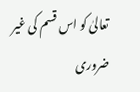تعالیٰ کو اس قسم کی غیر ضروری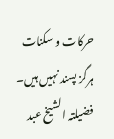حرکات و سکنات ہرگز پسند نہیں ہیں۔
فضیلتہ الشیخ عبد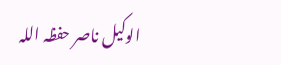الوکیل ناصر حفظہ اللہ